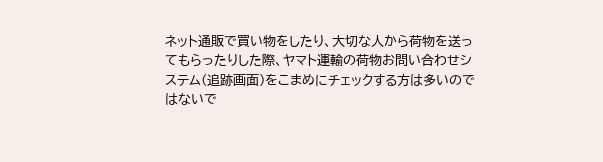ネット通販で買い物をしたり、大切な人から荷物を送ってもらったりした際、ヤマト運輸の荷物お問い合わせシステム(追跡画面)をこまめにチェックする方は多いのではないで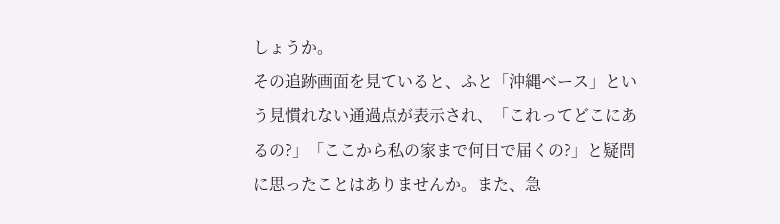しょうか。
その追跡画面を見ていると、ふと「沖縄ベース」という見慣れない通過点が表示され、「これってどこにあるの?」「ここから私の家まで何日で届くの?」と疑問に思ったことはありませんか。また、急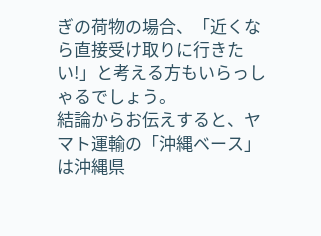ぎの荷物の場合、「近くなら直接受け取りに行きたい!」と考える方もいらっしゃるでしょう。
結論からお伝えすると、ヤマト運輸の「沖縄ベース」は沖縄県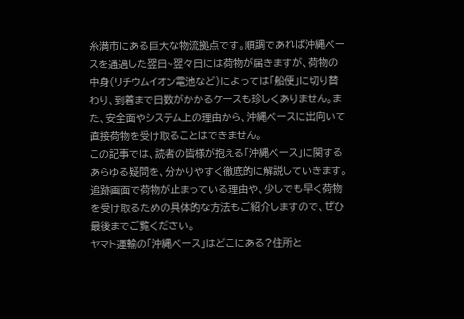糸満市にある巨大な物流拠点です。順調であれば沖縄ベースを通過した翌日~翌々日には荷物が届きますが、荷物の中身(リチウムイオン電池など)によっては「船便」に切り替わり、到着まで日数がかかるケースも珍しくありません。また、安全面やシステム上の理由から、沖縄ベースに出向いて直接荷物を受け取ることはできません。
この記事では、読者の皆様が抱える「沖縄ベース」に関するあらゆる疑問を、分かりやすく徹底的に解説していきます。追跡画面で荷物が止まっている理由や、少しでも早く荷物を受け取るための具体的な方法もご紹介しますので、ぜひ最後までご覧ください。
ヤマト運輸の「沖縄ベース」はどこにある?住所と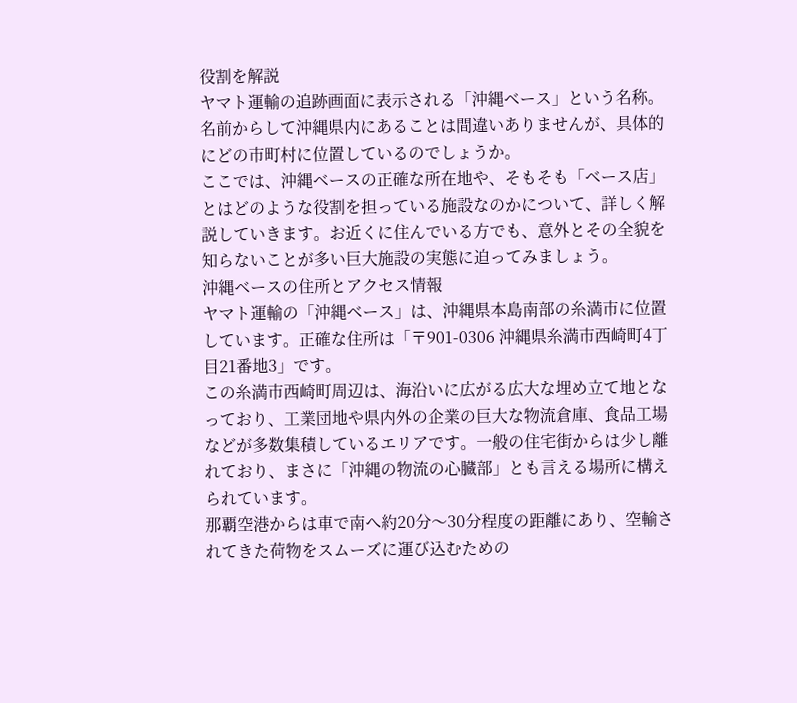役割を解説
ヤマト運輸の追跡画面に表示される「沖縄ベース」という名称。名前からして沖縄県内にあることは間違いありませんが、具体的にどの市町村に位置しているのでしょうか。
ここでは、沖縄ベースの正確な所在地や、そもそも「ベース店」とはどのような役割を担っている施設なのかについて、詳しく解説していきます。お近くに住んでいる方でも、意外とその全貌を知らないことが多い巨大施設の実態に迫ってみましょう。
沖縄ベースの住所とアクセス情報
ヤマト運輸の「沖縄ベース」は、沖縄県本島南部の糸満市に位置しています。正確な住所は「〒901-0306 沖縄県糸満市西崎町4丁目21番地3」です。
この糸満市西崎町周辺は、海沿いに広がる広大な埋め立て地となっており、工業団地や県内外の企業の巨大な物流倉庫、食品工場などが多数集積しているエリアです。一般の住宅街からは少し離れており、まさに「沖縄の物流の心臓部」とも言える場所に構えられています。
那覇空港からは車で南へ約20分〜30分程度の距離にあり、空輸されてきた荷物をスムーズに運び込むための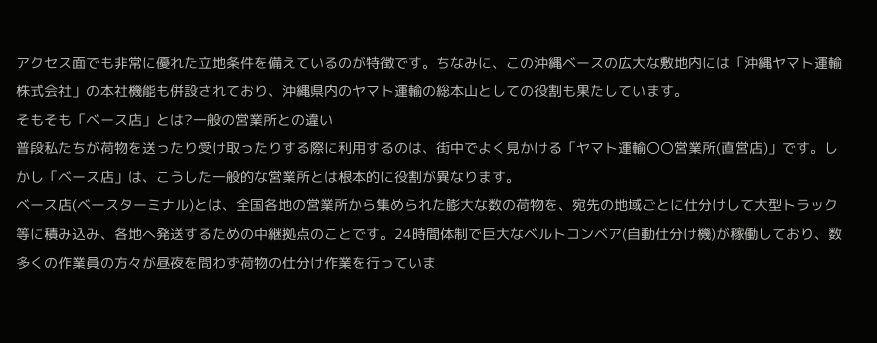アクセス面でも非常に優れた立地条件を備えているのが特徴です。ちなみに、この沖縄ベースの広大な敷地内には「沖縄ヤマト運輸株式会社」の本社機能も併設されており、沖縄県内のヤマト運輸の総本山としての役割も果たしています。
そもそも「ベース店」とは?一般の営業所との違い
普段私たちが荷物を送ったり受け取ったりする際に利用するのは、街中でよく見かける「ヤマト運輸〇〇営業所(直営店)」です。しかし「ベース店」は、こうした一般的な営業所とは根本的に役割が異なります。
ベース店(ベースターミナル)とは、全国各地の営業所から集められた膨大な数の荷物を、宛先の地域ごとに仕分けして大型トラック等に積み込み、各地へ発送するための中継拠点のことです。24時間体制で巨大なベルトコンベア(自動仕分け機)が稼働しており、数多くの作業員の方々が昼夜を問わず荷物の仕分け作業を行っていま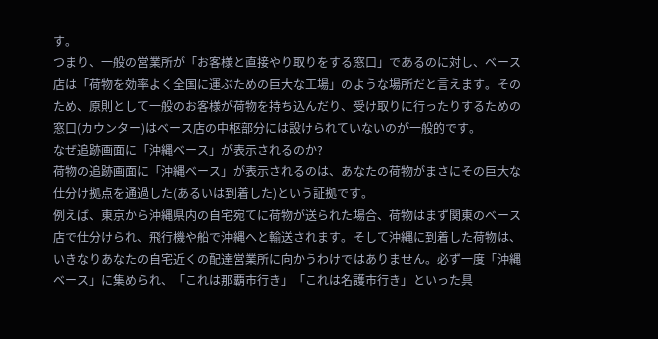す。
つまり、一般の営業所が「お客様と直接やり取りをする窓口」であるのに対し、ベース店は「荷物を効率よく全国に運ぶための巨大な工場」のような場所だと言えます。そのため、原則として一般のお客様が荷物を持ち込んだり、受け取りに行ったりするための窓口(カウンター)はベース店の中枢部分には設けられていないのが一般的です。
なぜ追跡画面に「沖縄ベース」が表示されるのか?
荷物の追跡画面に「沖縄ベース」が表示されるのは、あなたの荷物がまさにその巨大な仕分け拠点を通過した(あるいは到着した)という証拠です。
例えば、東京から沖縄県内の自宅宛てに荷物が送られた場合、荷物はまず関東のベース店で仕分けられ、飛行機や船で沖縄へと輸送されます。そして沖縄に到着した荷物は、いきなりあなたの自宅近くの配達営業所に向かうわけではありません。必ず一度「沖縄ベース」に集められ、「これは那覇市行き」「これは名護市行き」といった具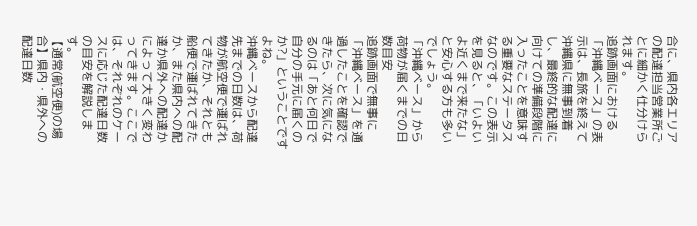合に、県内各エリアの配達担当営業所ごとに細かく仕分けられます。
追跡画面における「沖縄ベース」の表示は、長旅を終えて沖縄県に無事到着し、最終的な配達に向けての準備段階に入ったことを意味する重要なステータスなのです。この表示を見ると、「いよいよ近くまで来たな」と安心する方も多いでしょう。
「沖縄ベース」から荷物が届くまでの日数目安
追跡画面で無事に「沖縄ベース」を通過したことを確認できたら、次に気になるのは「あと何日で自分の手元に届くのか?」ということですよね。
沖縄ベースから配達先までの日数は、荷物が航空便で運ばれてきたか、それとも船便で運ばれてきたか、また県内への配達か県外への配達かによって大きく変わってきます。ここでは、それぞれのケースに応じた配達日数の目安を解説します。
【通常(航空便)の場合】県内・県外への配達日数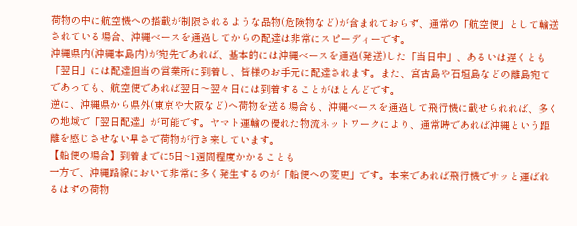荷物の中に航空機への搭載が制限されるような品物(危険物など)が含まれておらず、通常の「航空便」として輸送されている場合、沖縄ベースを通過してからの配達は非常にスピーディーです。
沖縄県内(沖縄本島内)が宛先であれば、基本的には沖縄ベースを通過(発送)した「当日中」、あるいは遅くとも「翌日」には配達担当の営業所に到着し、皆様のお手元に配達されます。また、宮古島や石垣島などの離島宛てであっても、航空便であれば翌日〜翌々日には到着することがほとんどです。
逆に、沖縄県から県外(東京や大阪など)へ荷物を送る場合も、沖縄ベースを通過して飛行機に載せられれば、多くの地域で「翌日配達」が可能です。ヤマト運輸の優れた物流ネットワークにより、通常時であれば沖縄という距離を感じさせない早さで荷物が行き来しています。
【船便の場合】到着までに5日~1週間程度かかることも
一方で、沖縄路線において非常に多く発生するのが「船便への変更」です。本来であれば飛行機でサッと運ばれるはずの荷物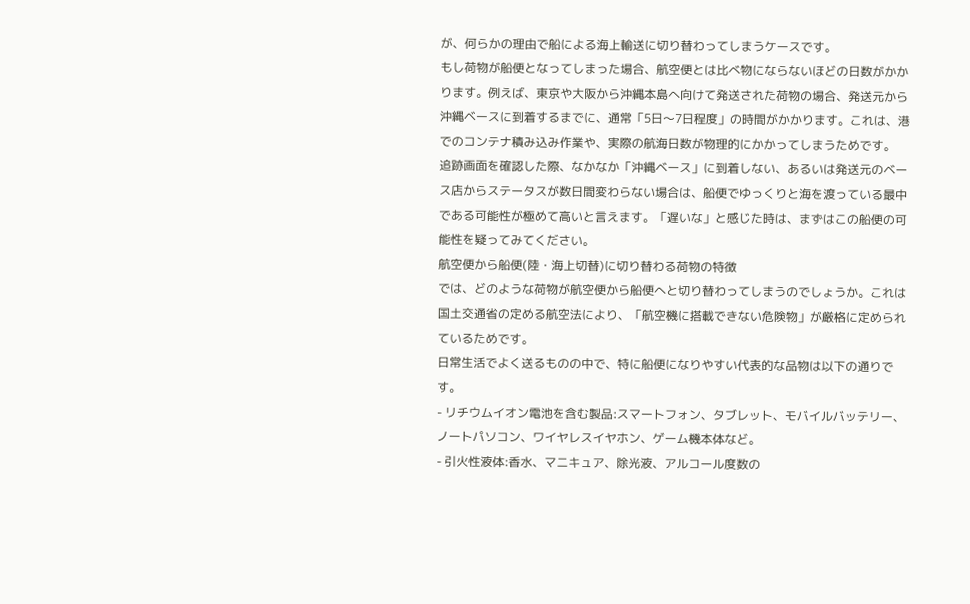が、何らかの理由で船による海上輸送に切り替わってしまうケースです。
もし荷物が船便となってしまった場合、航空便とは比べ物にならないほどの日数がかかります。例えば、東京や大阪から沖縄本島へ向けて発送された荷物の場合、発送元から沖縄ベースに到着するまでに、通常「5日〜7日程度」の時間がかかります。これは、港でのコンテナ積み込み作業や、実際の航海日数が物理的にかかってしまうためです。
追跡画面を確認した際、なかなか「沖縄ベース」に到着しない、あるいは発送元のベース店からステータスが数日間変わらない場合は、船便でゆっくりと海を渡っている最中である可能性が極めて高いと言えます。「遅いな」と感じた時は、まずはこの船便の可能性を疑ってみてください。
航空便から船便(陸・海上切替)に切り替わる荷物の特徴
では、どのような荷物が航空便から船便へと切り替わってしまうのでしょうか。これは国土交通省の定める航空法により、「航空機に搭載できない危険物」が厳格に定められているためです。
日常生活でよく送るものの中で、特に船便になりやすい代表的な品物は以下の通りです。
- リチウムイオン電池を含む製品:スマートフォン、タブレット、モバイルバッテリー、ノートパソコン、ワイヤレスイヤホン、ゲーム機本体など。
- 引火性液体:香水、マニキュア、除光液、アルコール度数の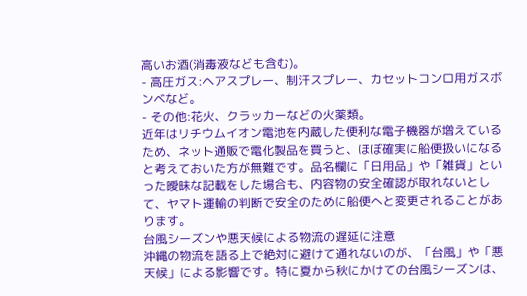高いお酒(消毒液なども含む)。
- 高圧ガス:ヘアスプレー、制汗スプレー、カセットコンロ用ガスボンベなど。
- その他:花火、クラッカーなどの火薬類。
近年はリチウムイオン電池を内蔵した便利な電子機器が増えているため、ネット通販で電化製品を買うと、ほぼ確実に船便扱いになると考えておいた方が無難です。品名欄に「日用品」や「雑貨」といった曖昧な記載をした場合も、内容物の安全確認が取れないとして、ヤマト運輸の判断で安全のために船便へと変更されることがあります。
台風シーズンや悪天候による物流の遅延に注意
沖縄の物流を語る上で絶対に避けて通れないのが、「台風」や「悪天候」による影響です。特に夏から秋にかけての台風シーズンは、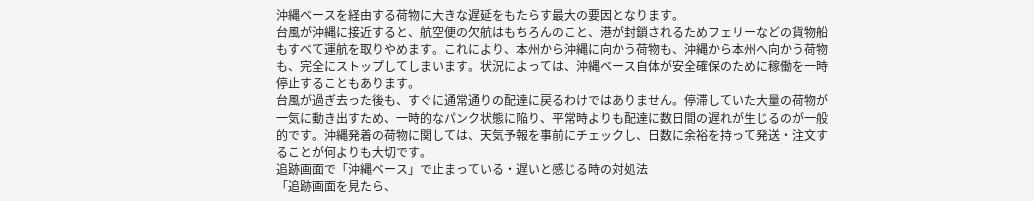沖縄ベースを経由する荷物に大きな遅延をもたらす最大の要因となります。
台風が沖縄に接近すると、航空便の欠航はもちろんのこと、港が封鎖されるためフェリーなどの貨物船もすべて運航を取りやめます。これにより、本州から沖縄に向かう荷物も、沖縄から本州へ向かう荷物も、完全にストップしてしまいます。状況によっては、沖縄ベース自体が安全確保のために稼働を一時停止することもあります。
台風が過ぎ去った後も、すぐに通常通りの配達に戻るわけではありません。停滞していた大量の荷物が一気に動き出すため、一時的なパンク状態に陥り、平常時よりも配達に数日間の遅れが生じるのが一般的です。沖縄発着の荷物に関しては、天気予報を事前にチェックし、日数に余裕を持って発送・注文することが何よりも大切です。
追跡画面で「沖縄ベース」で止まっている・遅いと感じる時の対処法
「追跡画面を見たら、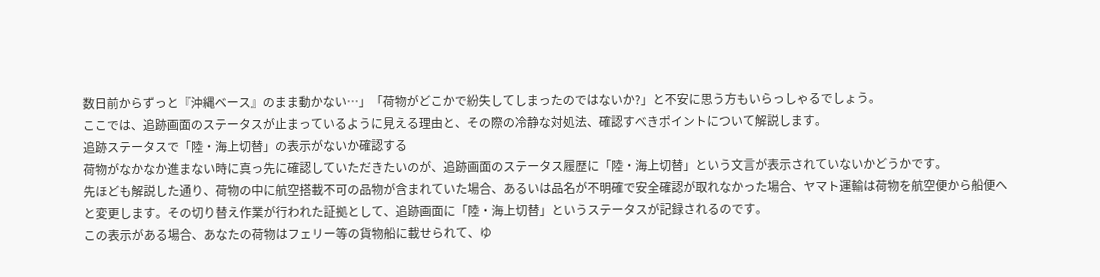数日前からずっと『沖縄ベース』のまま動かない…」「荷物がどこかで紛失してしまったのではないか?」と不安に思う方もいらっしゃるでしょう。
ここでは、追跡画面のステータスが止まっているように見える理由と、その際の冷静な対処法、確認すべきポイントについて解説します。
追跡ステータスで「陸・海上切替」の表示がないか確認する
荷物がなかなか進まない時に真っ先に確認していただきたいのが、追跡画面のステータス履歴に「陸・海上切替」という文言が表示されていないかどうかです。
先ほども解説した通り、荷物の中に航空搭載不可の品物が含まれていた場合、あるいは品名が不明確で安全確認が取れなかった場合、ヤマト運輸は荷物を航空便から船便へと変更します。その切り替え作業が行われた証拠として、追跡画面に「陸・海上切替」というステータスが記録されるのです。
この表示がある場合、あなたの荷物はフェリー等の貨物船に載せられて、ゆ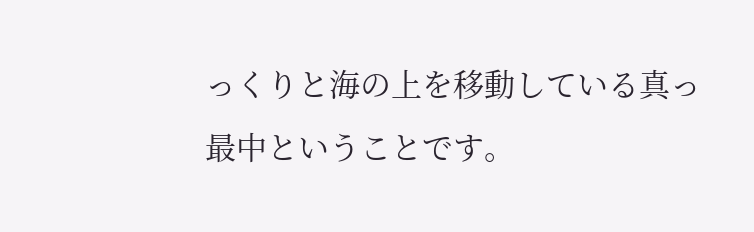っくりと海の上を移動している真っ最中ということです。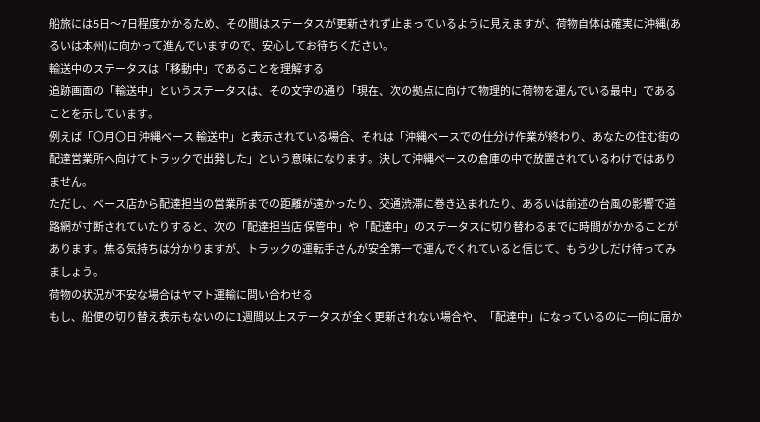船旅には5日〜7日程度かかるため、その間はステータスが更新されず止まっているように見えますが、荷物自体は確実に沖縄(あるいは本州)に向かって進んでいますので、安心してお待ちください。
輸送中のステータスは「移動中」であることを理解する
追跡画面の「輸送中」というステータスは、その文字の通り「現在、次の拠点に向けて物理的に荷物を運んでいる最中」であることを示しています。
例えば「〇月〇日 沖縄ベース 輸送中」と表示されている場合、それは「沖縄ベースでの仕分け作業が終わり、あなたの住む街の配達営業所へ向けてトラックで出発した」という意味になります。決して沖縄ベースの倉庫の中で放置されているわけではありません。
ただし、ベース店から配達担当の営業所までの距離が遠かったり、交通渋滞に巻き込まれたり、あるいは前述の台風の影響で道路網が寸断されていたりすると、次の「配達担当店 保管中」や「配達中」のステータスに切り替わるまでに時間がかかることがあります。焦る気持ちは分かりますが、トラックの運転手さんが安全第一で運んでくれていると信じて、もう少しだけ待ってみましょう。
荷物の状況が不安な場合はヤマト運輸に問い合わせる
もし、船便の切り替え表示もないのに1週間以上ステータスが全く更新されない場合や、「配達中」になっているのに一向に届か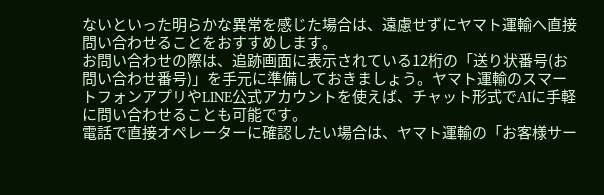ないといった明らかな異常を感じた場合は、遠慮せずにヤマト運輸へ直接問い合わせることをおすすめします。
お問い合わせの際は、追跡画面に表示されている12桁の「送り状番号(お問い合わせ番号)」を手元に準備しておきましょう。ヤマト運輸のスマートフォンアプリやLINE公式アカウントを使えば、チャット形式でAIに手軽に問い合わせることも可能です。
電話で直接オペレーターに確認したい場合は、ヤマト運輸の「お客様サー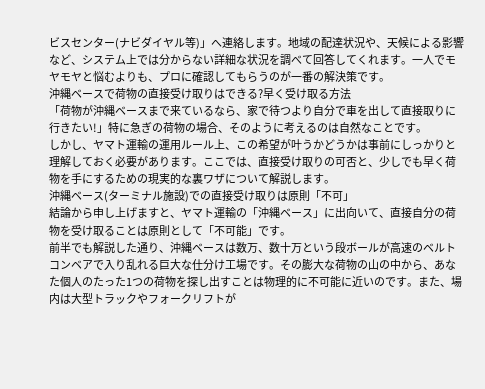ビスセンター(ナビダイヤル等)」へ連絡します。地域の配達状況や、天候による影響など、システム上では分からない詳細な状況を調べて回答してくれます。一人でモヤモヤと悩むよりも、プロに確認してもらうのが一番の解決策です。
沖縄ベースで荷物の直接受け取りはできる?早く受け取る方法
「荷物が沖縄ベースまで来ているなら、家で待つより自分で車を出して直接取りに行きたい!」特に急ぎの荷物の場合、そのように考えるのは自然なことです。
しかし、ヤマト運輸の運用ルール上、この希望が叶うかどうかは事前にしっかりと理解しておく必要があります。ここでは、直接受け取りの可否と、少しでも早く荷物を手にするための現実的な裏ワザについて解説します。
沖縄ベース(ターミナル施設)での直接受け取りは原則「不可」
結論から申し上げますと、ヤマト運輸の「沖縄ベース」に出向いて、直接自分の荷物を受け取ることは原則として「不可能」です。
前半でも解説した通り、沖縄ベースは数万、数十万という段ボールが高速のベルトコンベアで入り乱れる巨大な仕分け工場です。その膨大な荷物の山の中から、あなた個人のたった1つの荷物を探し出すことは物理的に不可能に近いのです。また、場内は大型トラックやフォークリフトが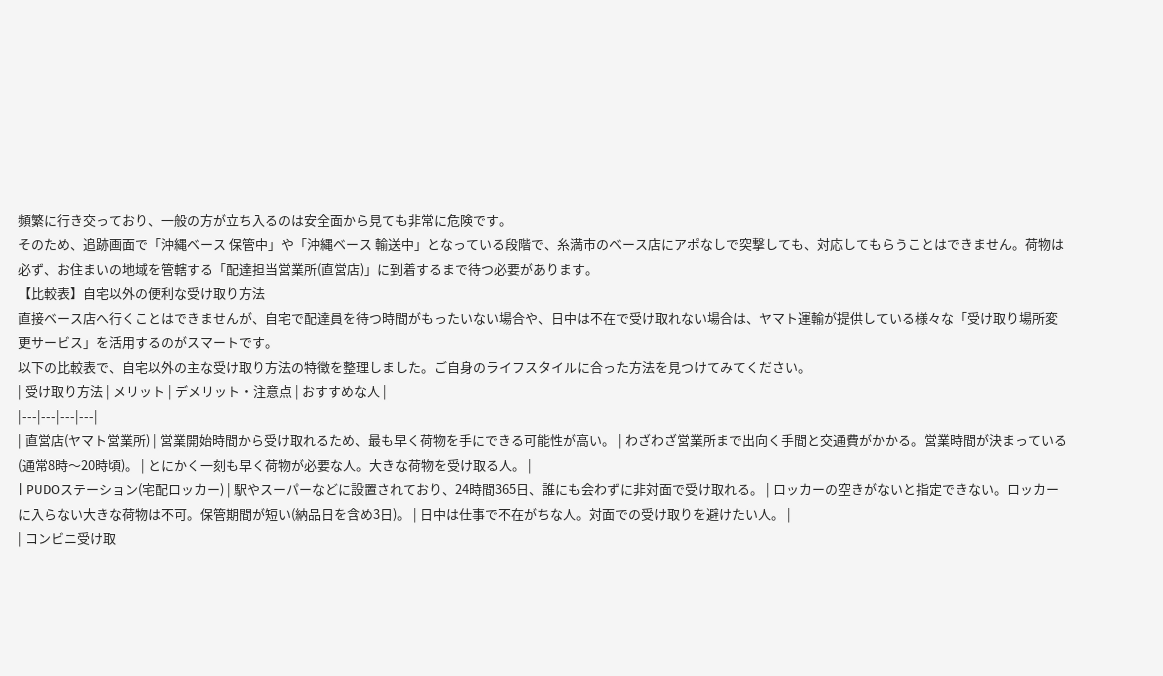頻繁に行き交っており、一般の方が立ち入るのは安全面から見ても非常に危険です。
そのため、追跡画面で「沖縄ベース 保管中」や「沖縄ベース 輸送中」となっている段階で、糸満市のベース店にアポなしで突撃しても、対応してもらうことはできません。荷物は必ず、お住まいの地域を管轄する「配達担当営業所(直営店)」に到着するまで待つ必要があります。
【比較表】自宅以外の便利な受け取り方法
直接ベース店へ行くことはできませんが、自宅で配達員を待つ時間がもったいない場合や、日中は不在で受け取れない場合は、ヤマト運輸が提供している様々な「受け取り場所変更サービス」を活用するのがスマートです。
以下の比較表で、自宅以外の主な受け取り方法の特徴を整理しました。ご自身のライフスタイルに合った方法を見つけてみてください。
| 受け取り方法 | メリット | デメリット・注意点 | おすすめな人 |
|---|---|---|---|
| 直営店(ヤマト営業所) | 営業開始時間から受け取れるため、最も早く荷物を手にできる可能性が高い。 | わざわざ営業所まで出向く手間と交通費がかかる。営業時間が決まっている(通常8時〜20時頃)。 | とにかく一刻も早く荷物が必要な人。大きな荷物を受け取る人。 |
| PUDOステーション(宅配ロッカー) | 駅やスーパーなどに設置されており、24時間365日、誰にも会わずに非対面で受け取れる。 | ロッカーの空きがないと指定できない。ロッカーに入らない大きな荷物は不可。保管期間が短い(納品日を含め3日)。 | 日中は仕事で不在がちな人。対面での受け取りを避けたい人。 |
| コンビニ受け取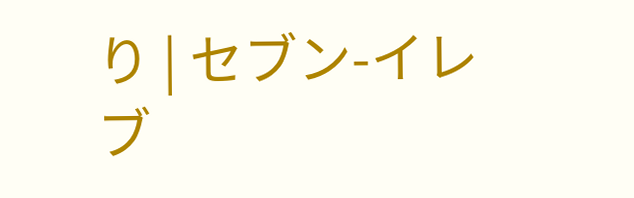り | セブン-イレブ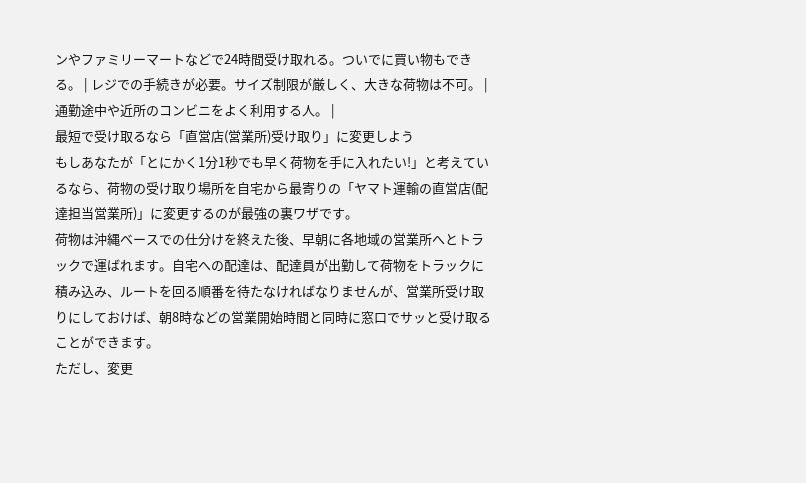ンやファミリーマートなどで24時間受け取れる。ついでに買い物もできる。 | レジでの手続きが必要。サイズ制限が厳しく、大きな荷物は不可。 | 通勤途中や近所のコンビニをよく利用する人。 |
最短で受け取るなら「直営店(営業所)受け取り」に変更しよう
もしあなたが「とにかく1分1秒でも早く荷物を手に入れたい!」と考えているなら、荷物の受け取り場所を自宅から最寄りの「ヤマト運輸の直営店(配達担当営業所)」に変更するのが最強の裏ワザです。
荷物は沖縄ベースでの仕分けを終えた後、早朝に各地域の営業所へとトラックで運ばれます。自宅への配達は、配達員が出勤して荷物をトラックに積み込み、ルートを回る順番を待たなければなりませんが、営業所受け取りにしておけば、朝8時などの営業開始時間と同時に窓口でサッと受け取ることができます。
ただし、変更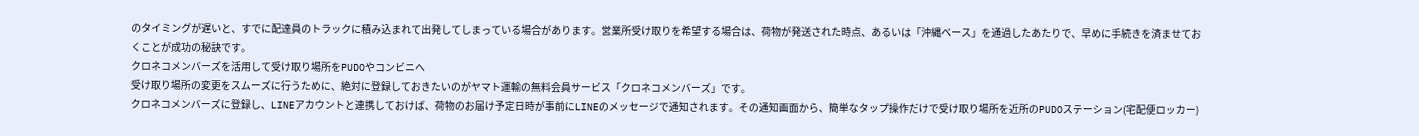のタイミングが遅いと、すでに配達員のトラックに積み込まれて出発してしまっている場合があります。営業所受け取りを希望する場合は、荷物が発送された時点、あるいは「沖縄ベース」を通過したあたりで、早めに手続きを済ませておくことが成功の秘訣です。
クロネコメンバーズを活用して受け取り場所をPUDOやコンビニへ
受け取り場所の変更をスムーズに行うために、絶対に登録しておきたいのがヤマト運輸の無料会員サービス「クロネコメンバーズ」です。
クロネコメンバーズに登録し、LINEアカウントと連携しておけば、荷物のお届け予定日時が事前にLINEのメッセージで通知されます。その通知画面から、簡単なタップ操作だけで受け取り場所を近所のPUDOステーション(宅配便ロッカー)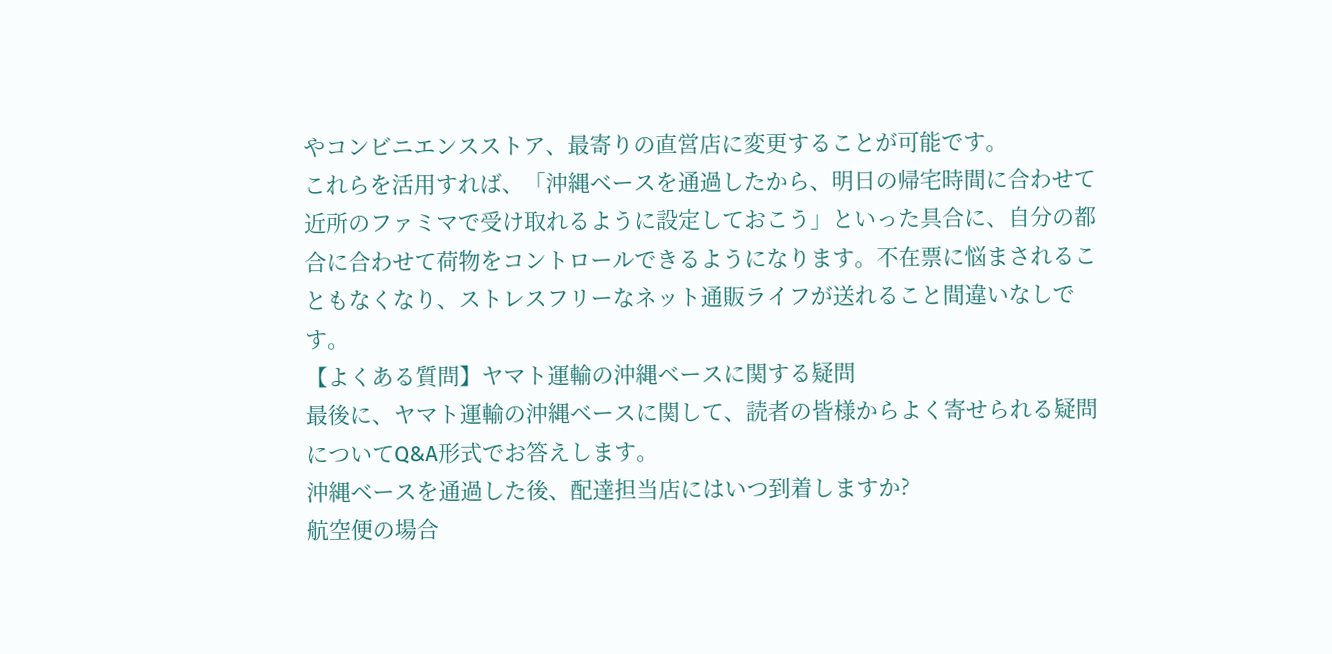やコンビニエンスストア、最寄りの直営店に変更することが可能です。
これらを活用すれば、「沖縄ベースを通過したから、明日の帰宅時間に合わせて近所のファミマで受け取れるように設定しておこう」といった具合に、自分の都合に合わせて荷物をコントロールできるようになります。不在票に悩まされることもなくなり、ストレスフリーなネット通販ライフが送れること間違いなしです。
【よくある質問】ヤマト運輸の沖縄ベースに関する疑問
最後に、ヤマト運輸の沖縄ベースに関して、読者の皆様からよく寄せられる疑問についてQ&A形式でお答えします。
沖縄ベースを通過した後、配達担当店にはいつ到着しますか?
航空便の場合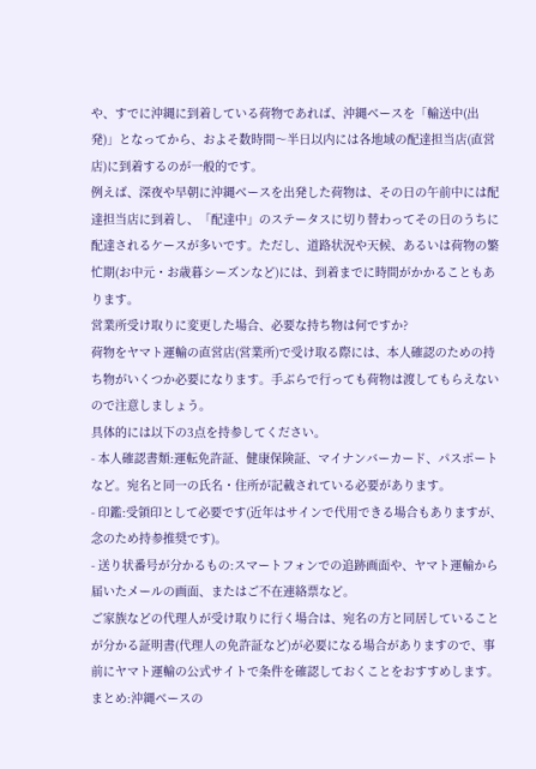や、すでに沖縄に到着している荷物であれば、沖縄ベースを「輸送中(出発)」となってから、およそ数時間〜半日以内には各地域の配達担当店(直営店)に到着するのが一般的です。
例えば、深夜や早朝に沖縄ベースを出発した荷物は、その日の午前中には配達担当店に到着し、「配達中」のステータスに切り替わってその日のうちに配達されるケースが多いです。ただし、道路状況や天候、あるいは荷物の繁忙期(お中元・お歳暮シーズンなど)には、到着までに時間がかかることもあります。
営業所受け取りに変更した場合、必要な持ち物は何ですか?
荷物をヤマト運輸の直営店(営業所)で受け取る際には、本人確認のための持ち物がいくつか必要になります。手ぶらで行っても荷物は渡してもらえないので注意しましょう。
具体的には以下の3点を持参してください。
- 本人確認書類:運転免許証、健康保険証、マイナンバーカード、パスポートなど。宛名と同一の氏名・住所が記載されている必要があります。
- 印鑑:受領印として必要です(近年はサインで代用できる場合もありますが、念のため持参推奨です)。
- 送り状番号が分かるもの:スマートフォンでの追跡画面や、ヤマト運輸から届いたメールの画面、またはご不在連絡票など。
ご家族などの代理人が受け取りに行く場合は、宛名の方と同居していることが分かる証明書(代理人の免許証など)が必要になる場合がありますので、事前にヤマト運輸の公式サイトで条件を確認しておくことをおすすめします。
まとめ:沖縄ベースの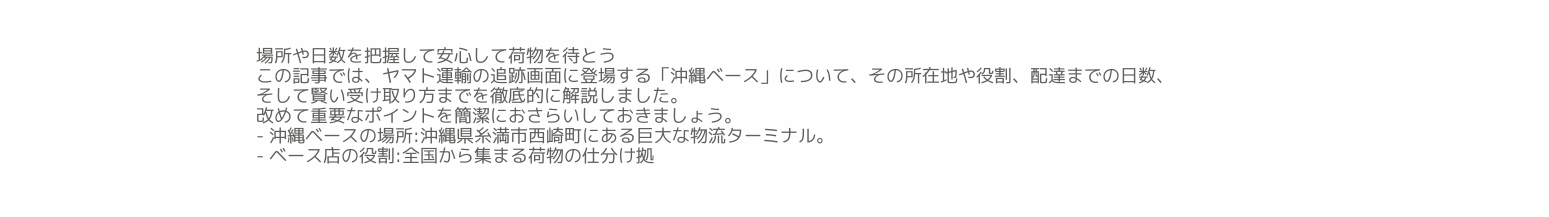場所や日数を把握して安心して荷物を待とう
この記事では、ヤマト運輸の追跡画面に登場する「沖縄ベース」について、その所在地や役割、配達までの日数、そして賢い受け取り方までを徹底的に解説しました。
改めて重要なポイントを簡潔におさらいしておきましょう。
- 沖縄ベースの場所:沖縄県糸満市西崎町にある巨大な物流ターミナル。
- ベース店の役割:全国から集まる荷物の仕分け拠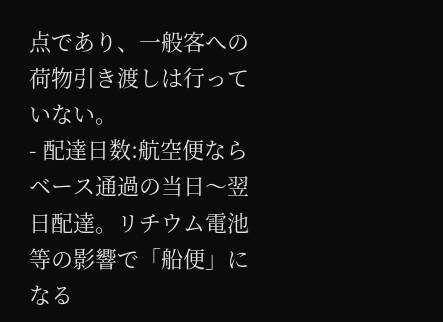点であり、一般客への荷物引き渡しは行っていない。
- 配達日数:航空便ならベース通過の当日〜翌日配達。リチウム電池等の影響で「船便」になる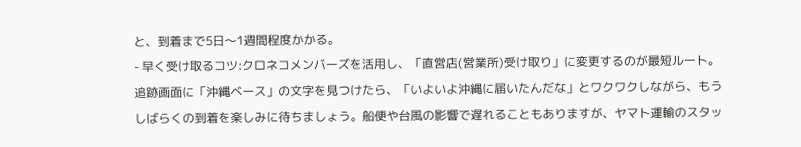と、到着まで5日〜1週間程度かかる。
- 早く受け取るコツ:クロネコメンバーズを活用し、「直営店(営業所)受け取り」に変更するのが最短ルート。
追跡画面に「沖縄ベース」の文字を見つけたら、「いよいよ沖縄に届いたんだな」とワクワクしながら、もうしばらくの到着を楽しみに待ちましょう。船便や台風の影響で遅れることもありますが、ヤマト運輸のスタッ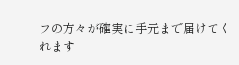フの方々が確実に手元まで届けてくれます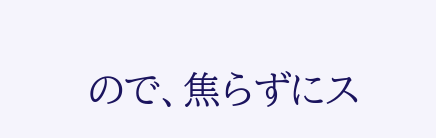ので、焦らずにス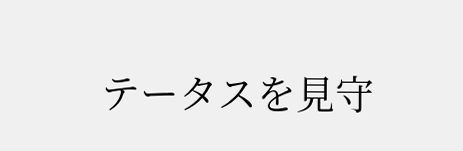テータスを見守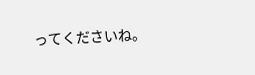ってくださいね。